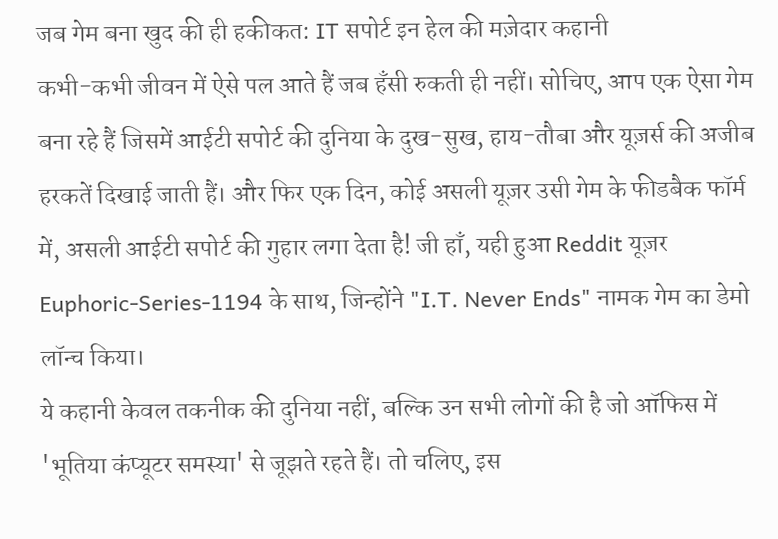जब गेम बना खुद की ही हकीकत: IT सपोर्ट इन हेल की मज़ेदार कहानी
कभी-कभी जीवन में ऐसे पल आते हैं जब हँसी रुकती ही नहीं। सोचिए, आप एक ऐसा गेम बना रहे हैं जिसमें आईटी सपोर्ट की दुनिया के दुख-सुख, हाय-तौबा और यूज़र्स की अजीब हरकतें दिखाई जाती हैं। और फिर एक दिन, कोई असली यूज़र उसी गेम के फीडबैक फॉर्म में, असली आईटी सपोर्ट की गुहार लगा देता है! जी हाँ, यही हुआ Reddit यूज़र Euphoric-Series-1194 के साथ, जिन्होंने "I.T. Never Ends" नामक गेम का डेमो लॉन्च किया।
ये कहानी केवल तकनीक की दुनिया नहीं, बल्कि उन सभी लोगों की है जो ऑफिस में 'भूतिया कंप्यूटर समस्या' से जूझते रहते हैं। तो चलिए, इस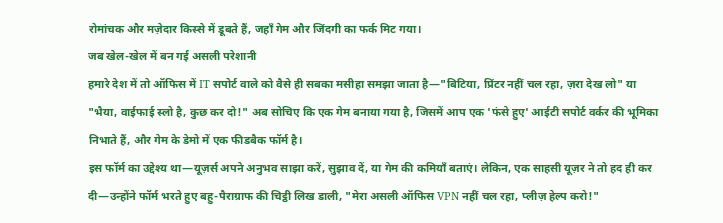रोमांचक और मज़ेदार किस्से में डूबते हैं, जहाँ गेम और जिंदगी का फर्क मिट गया।
जब खेल-खेल में बन गई असली परेशानी
हमारे देश में तो ऑफिस में IT सपोर्ट वाले को वैसे ही सबका मसीहा समझा जाता है—"बिटिया, प्रिंटर नहीं चल रहा, ज़रा देख लो" या "भैया, वाईफाई स्लो है, कुछ कर दो!" अब सोचिए कि एक गेम बनाया गया है, जिसमें आप एक 'फंसे हुए' आईटी सपोर्ट वर्कर की भूमिका निभाते हैं, और गेम के डेमो में एक फीडबैक फॉर्म है।
इस फॉर्म का उद्देश्य था—यूज़र्स अपने अनुभव साझा करें, सुझाव दें, या गेम की कमियाँ बताएं। लेकिन, एक साहसी यूज़र ने तो हद ही कर दी—उन्होंने फॉर्म भरते हुए बहु-पैराग्राफ की चिट्ठी लिख डाली, "मेरा असली ऑफिस VPN नहीं चल रहा, प्लीज़ हेल्प करो!"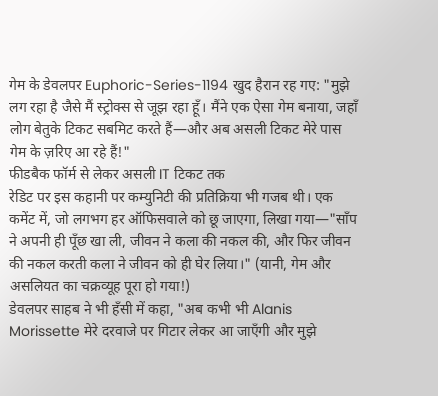गेम के डेवलपर Euphoric-Series-1194 खुद हैरान रह गए: "मुझे लग रहा है जैसे मैं स्ट्रोक्स से जूझ रहा हूँ। मैंने एक ऐसा गेम बनाया, जहाँ लोग बेतुके टिकट सबमिट करते हैं—और अब असली टिकट मेरे पास गेम के ज़रिए आ रहे हैं!"
फीडबैक फॉर्म से लेकर असली IT टिकट तक
रेडिट पर इस कहानी पर कम्युनिटी की प्रतिक्रिया भी गजब थी। एक कमेंट में, जो लगभग हर ऑफिसवाले को छू जाएगा, लिखा गया—"साँप ने अपनी ही पूँछ खा ली, जीवन ने कला की नकल की, और फिर जीवन की नकल करती कला ने जीवन को ही घेर लिया।" (यानी, गेम और असलियत का चक्रव्यूह पूरा हो गया!)
डेवलपर साहब ने भी हँसी में कहा, "अब कभी भी Alanis Morissette मेरे दरवाजे पर गिटार लेकर आ जाएँगी और मुझे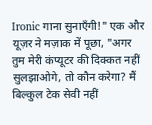Ironic गाना सुनाएँगी!" एक और यूज़र ने मज़ाक में पूछा, "अगर तुम मेरी कंप्यूटर की दिक्कत नहीं सुलझाओगे, तो कौन करेगा? मैं बिल्कुल टेक सेवी नहीं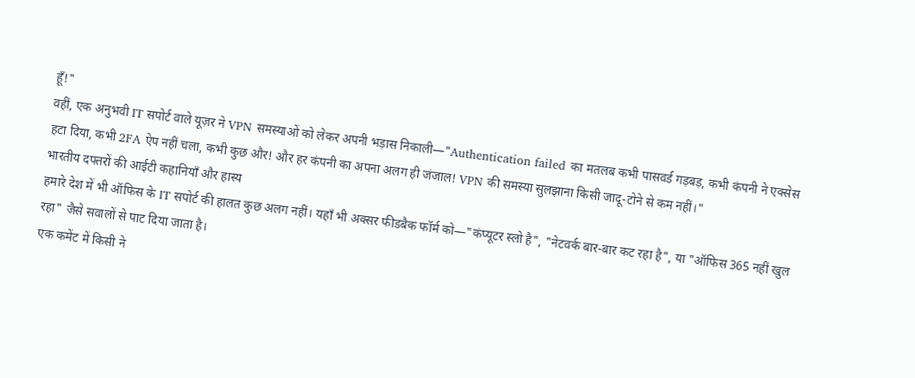हूँ!"
वहीं, एक अनुभवी IT सपोर्ट वाले यूज़र ने VPN समस्याओं को लेकर अपनी भड़ास निकाली—"Authentication failed का मतलब कभी पासवर्ड गड़बड़, कभी कंपनी ने एक्सेस हटा दिया, कभी 2FA ऐप नहीं चला, कभी कुछ और! और हर कंपनी का अपना अलग ही जंजाल! VPN की समस्या सुलझाना किसी जादू-टोने से कम नहीं।"
भारतीय दफ्तरों की आईटी कहानियाँ और हास्य
हमारे देश में भी ऑफिस के IT सपोर्ट की हालत कुछ अलग नहीं। यहाँ भी अक्सर फीडबैक फॉर्म को—"कंप्यूटर स्लो है", "नेटवर्क बार-बार कट रहा है", या "ऑफिस 365 नहीं खुल रहा" जैसे सवालों से पाट दिया जाता है।
एक कमेंट में किसी ने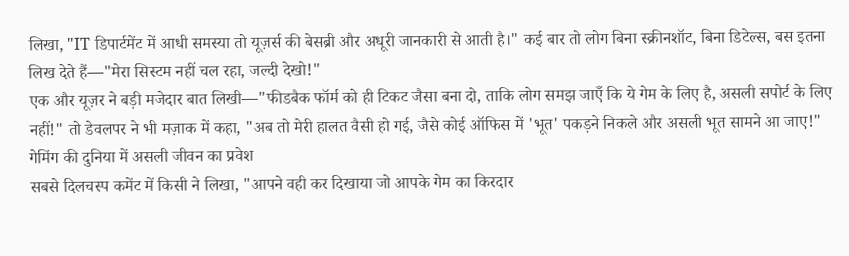लिखा, "IT डिपार्टमेंट में आधी समस्या तो यूज़र्स की बेसब्री और अधूरी जानकारी से आती है।" कई बार तो लोग बिना स्क्रीनशॉट, बिना डिटेल्स, बस इतना लिख देते हैं—"मेरा सिस्टम नहीं चल रहा, जल्दी देखो!"
एक और यूज़र ने बड़ी मजेदार बात लिखी—"फीडबैक फॉर्म को ही टिकट जैसा बना दो, ताकि लोग समझ जाएँ कि ये गेम के लिए है, असली सपोर्ट के लिए नहीं!" तो डेवलपर ने भी मज़ाक में कहा, "अब तो मेरी हालत वैसी हो गई, जैसे कोई ऑफिस में 'भूत' पकड़ने निकले और असली भूत सामने आ जाए!"
गेमिंग की दुनिया में असली जीवन का प्रवेश
सबसे दिलचस्प कमेंट में किसी ने लिखा, "आपने वही कर दिखाया जो आपके गेम का किरदार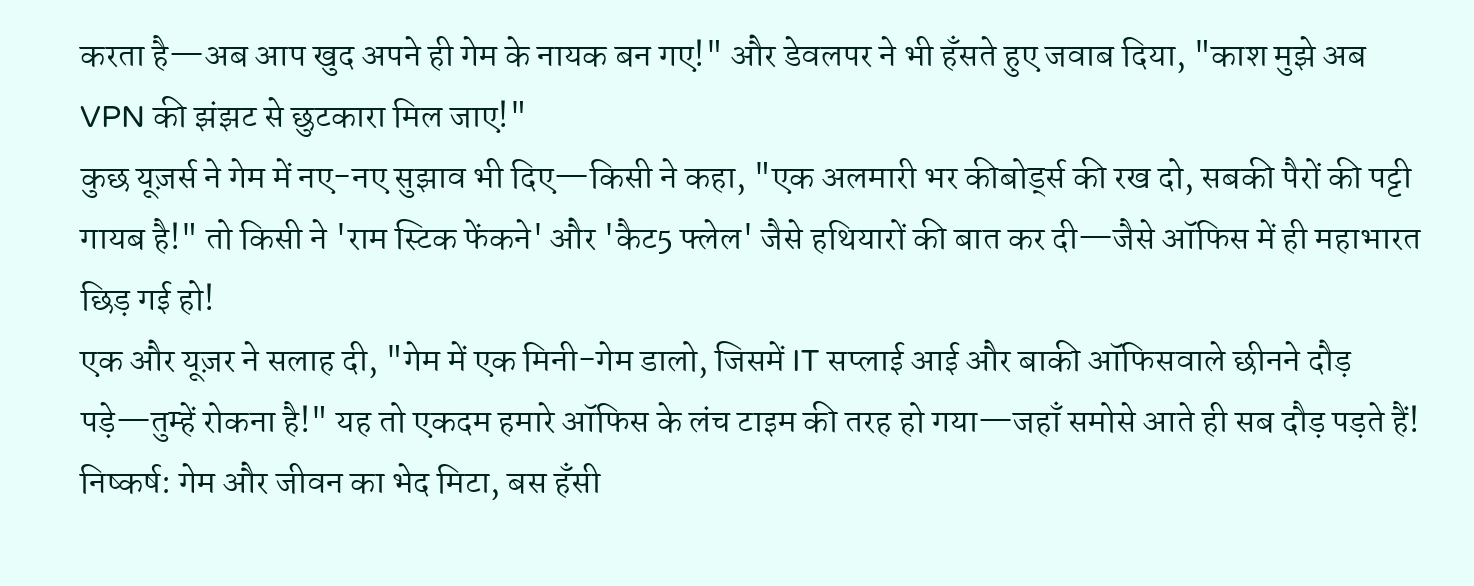करता है—अब आप खुद अपने ही गेम के नायक बन गए!" और डेवलपर ने भी हँसते हुए जवाब दिया, "काश मुझे अब VPN की झंझट से छुटकारा मिल जाए!"
कुछ यूज़र्स ने गेम में नए-नए सुझाव भी दिए—किसी ने कहा, "एक अलमारी भर कीबोर्ड्स की रख दो, सबकी पैरों की पट्टी गायब है!" तो किसी ने 'राम स्टिक फेंकने' और 'कैट5 फ्लेल' जैसे हथियारों की बात कर दी—जैसे ऑफिस में ही महाभारत छिड़ गई हो!
एक और यूज़र ने सलाह दी, "गेम में एक मिनी-गेम डालो, जिसमें IT सप्लाई आई और बाकी ऑफिसवाले छीनने दौड़ पड़े—तुम्हें रोकना है!" यह तो एकदम हमारे ऑफिस के लंच टाइम की तरह हो गया—जहाँ समोसे आते ही सब दौड़ पड़ते हैं!
निष्कर्ष: गेम और जीवन का भेद मिटा, बस हँसी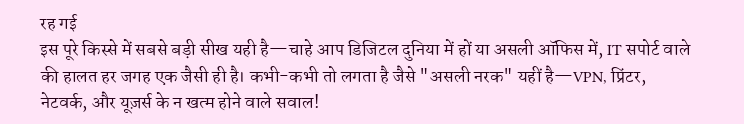रह गई
इस पूरे किस्से में सबसे बड़ी सीख यही है—चाहे आप डिजिटल दुनिया में हों या असली ऑफिस में, IT सपोर्ट वाले की हालत हर जगह एक जैसी ही है। कभी-कभी तो लगता है जैसे "असली नरक" यहीं है—VPN, प्रिंटर, नेटवर्क, और यूज़र्स के न खत्म होने वाले सवाल!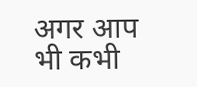अगर आप भी कभी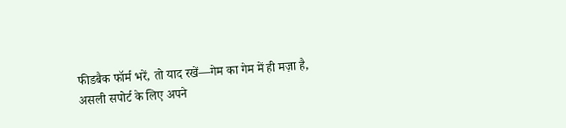फीडबैक फॉर्म भरें, तो याद रखें—गेम का गेम में ही मज़ा है, असली सपोर्ट के लिए अपने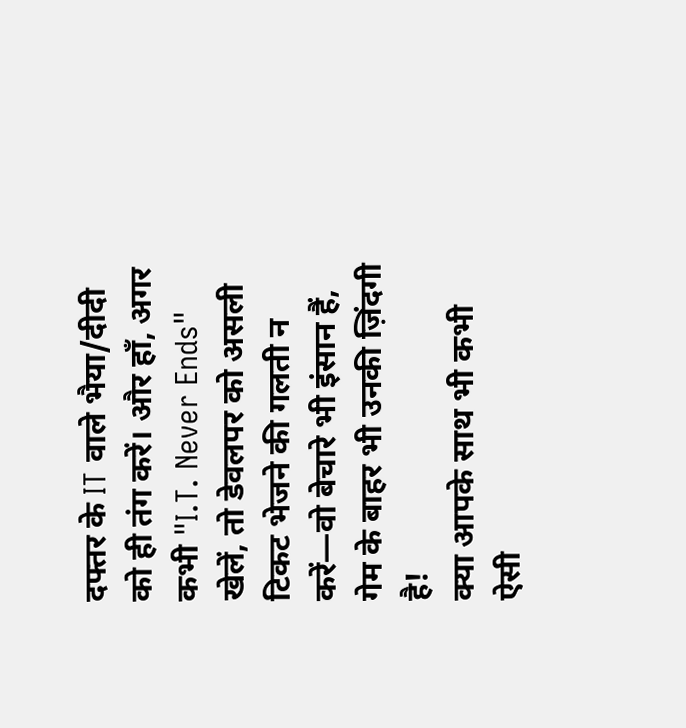दफ्तर के IT वाले भैया/दीदी को ही तंग करें। और हाँ, अगर कभी "I.T. Never Ends" खेलें, तो डेवलपर को असली टिकट भेजने की गलती न करें—वो बेचारे भी इंसान हैं, गेम के बाहर भी उनकी ज़िंदगी है!
क्या आपके साथ भी कभी ऐसी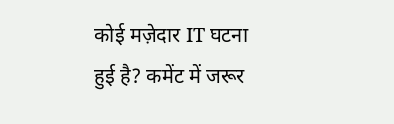कोई मज़ेदार IT घटना हुई है? कमेंट में जरूर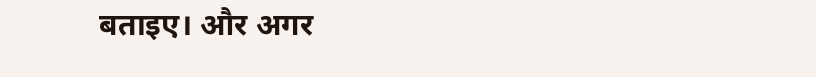बताइए। और अगर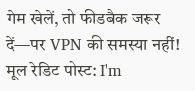गेम खेलें, तो फीडबैक जरूर दें—पर VPN की समस्या नहीं!
मूल रेडिट पोस्ट: I'm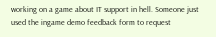working on a game about IT support in hell. Someone just used the ingame demo feedback form to request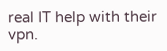real IT help with their vpn.